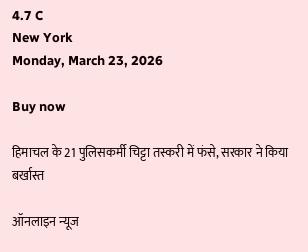4.7 C
New York
Monday, March 23, 2026

Buy now

हिमाचल के 21 पुलिसकर्मी चिट्टा तस्करी में फंसे, सरकार ने किया बर्खास्त

ऑनलाइन न्यूज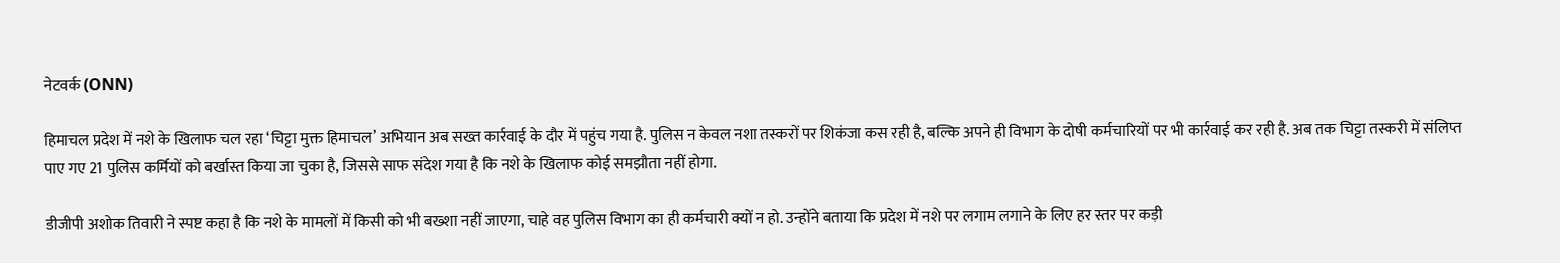नेटवर्क (ONN)

हिमाचल प्रदेश में नशे के खिलाफ चल रहा ‘चिट्टा मुक्त हिमाचल’ अभियान अब सख्त कार्रवाई के दौर में पहुंच गया है. पुलिस न केवल नशा तस्करों पर शिकंजा कस रही है, बल्कि अपने ही विभाग के दोषी कर्मचारियों पर भी कार्रवाई कर रही है. अब तक चिट्टा तस्करी में संलिप्त पाए गए 21 पुलिस कर्मियों को बर्खास्त किया जा चुका है, जिससे साफ संदेश गया है कि नशे के खिलाफ कोई समझौता नहीं होगा.

डीजीपी अशोक तिवारी ने स्पष्ट कहा है कि नशे के मामलों में किसी को भी बख्शा नहीं जाएगा, चाहे वह पुलिस विभाग का ही कर्मचारी क्यों न हो. उन्होंने बताया कि प्रदेश में नशे पर लगाम लगाने के लिए हर स्तर पर कड़ी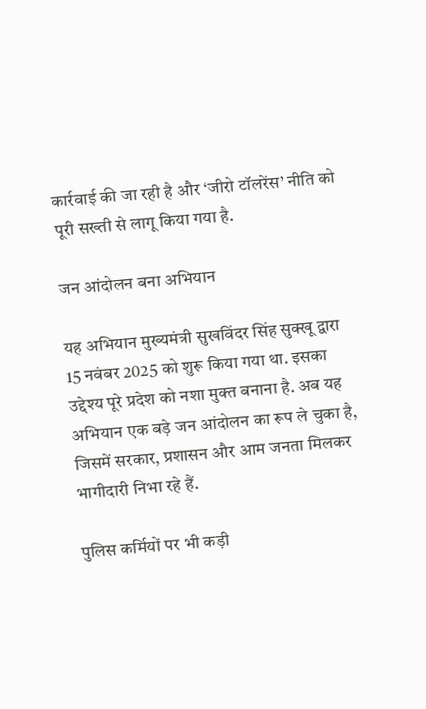कार्रवाई की जा रही है और ‘जीरो टॉलरेंस’ नीति को पूरी सख्ती से लागू किया गया है.

जन आंदोलन बना अभियान

यह अभियान मुख्यमंत्री सुखविंदर सिंह सुक्खू द्वारा 15 नवंबर 2025 को शुरू किया गया था. इसका उद्देश्य पूरे प्रदेश को नशा मुक्त बनाना है. अब यह अभियान एक बड़े जन आंदोलन का रूप ले चुका है, जिसमें सरकार, प्रशासन और आम जनता मिलकर भागीदारी निभा रहे हैं.

पुलिस कर्मियों पर भी कड़ी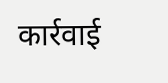कार्रवाई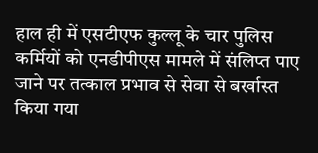हाल ही में एसटीएफ कुल्लू के चार पुलिस कर्मियों को एनडीपीएस मामले में संलिप्त पाए जाने पर तत्काल प्रभाव से सेवा से बर्खास्त किया गया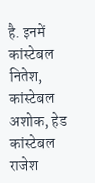है. इनमें कांस्टेबल नितेश, कांस्टेबल अशोक, हेड कांस्टेबल राजेश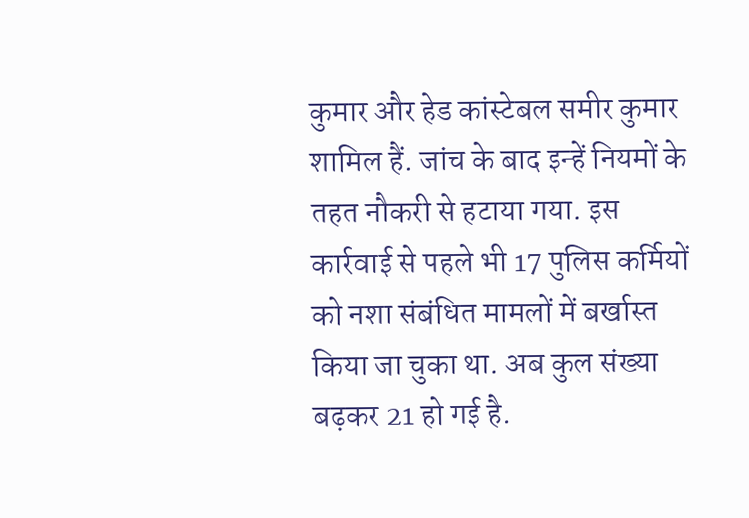कुमार और हेड कांस्टेबल समीर कुमार शामिल हैं. जांच के बाद इन्हें नियमों के तहत नौकरी से हटाया गया. इस कार्रवाई से पहले भी 17 पुलिस कर्मियों को नशा संबंधित मामलों में बर्खास्त किया जा चुका था. अब कुल संख्या बढ़कर 21 हो गई है.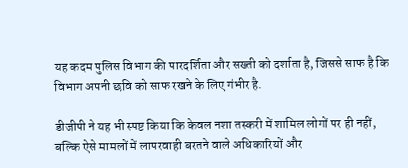यह कदम पुलिस विभाग की पारदर्शिता और सख्ती को दर्शाता है, जिससे साफ है कि विभाग अपनी छवि को साफ रखने के लिए गंभीर है.

डीजीपी ने यह भी स्पष्ट किया कि केवल नशा तस्करी में शामिल लोगों पर ही नहीं, बल्कि ऐसे मामलों में लापरवाही बरतने वाले अधिकारियों और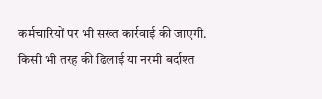कर्मचारियों पर भी सख्त कार्रवाई की जाएगी. किसी भी तरह की ढिलाई या नरमी बर्दाश्त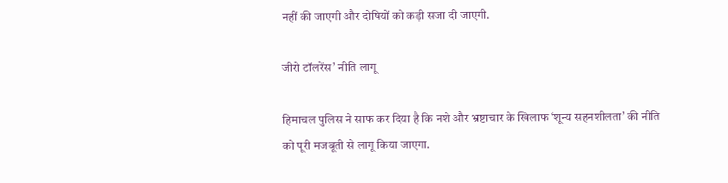नहीं की जाएगी और दोषियों को कड़ी सजा दी जाएगी.

जीरो टॉलरेंस’ नीति लागू

हिमाचल पुलिस ने साफ कर दिया है कि नशे और भ्रष्टाचार के खिलाफ ‘शून्य सहनशीलता’ की नीति को पूरी मजबूती से लागू किया जाएगा.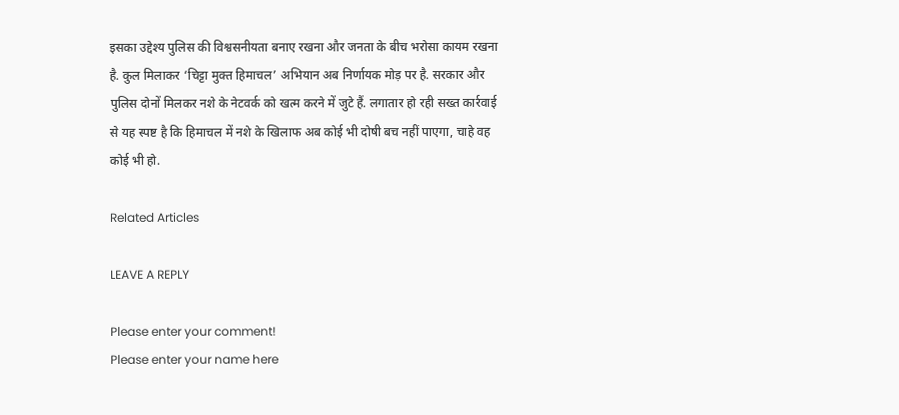इसका उद्देश्य पुलिस की विश्वसनीयता बनाए रखना और जनता के बीच भरोसा कायम रखना है. कुल मिलाकर ‘चिट्टा मुक्त हिमाचल’ अभियान अब निर्णायक मोड़ पर है. सरकार और पुलिस दोनों मिलकर नशे के नेटवर्क को खत्म करने में जुटे हैं. लगातार हो रही सख्त कार्रवाई से यह स्पष्ट है कि हिमाचल में नशे के खिलाफ अब कोई भी दोषी बच नहीं पाएगा, चाहे वह कोई भी हो.

Related Articles

LEAVE A REPLY

Please enter your comment!
Please enter your name here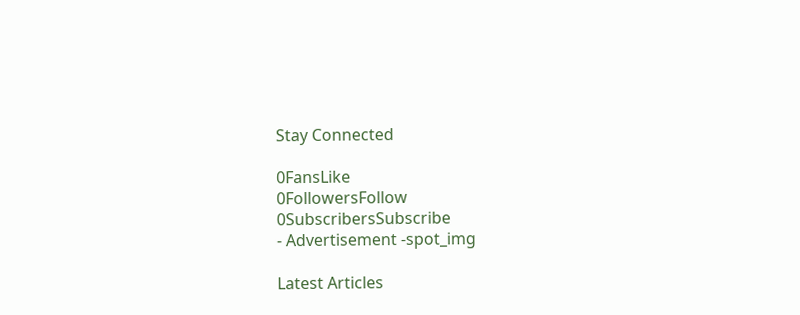Stay Connected

0FansLike
0FollowersFollow
0SubscribersSubscribe
- Advertisement -spot_img

Latest Articles